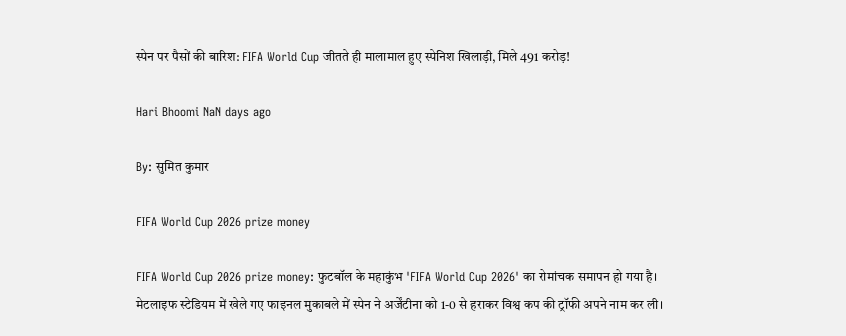स्पेन पर पैसों की बारिश: FIFA World Cup जीतते ही मालामाल हुए स्पेनिश खिलाड़ी, मिले 491 करोड़!

Hari Bhoomi NaN days ago

By: सुमित कुमार

FIFA World Cup 2026 prize money

FIFA World Cup 2026 prize money: फुटबॉल के महाकुंभ 'FIFA World Cup 2026' का रोमांचक समापन हो गया है। मेटलाइफ स्टेडियम में खेले गए फाइनल मुकाबले में स्पेन ने अर्जेंटीना को 1-0 से हराकर विश्व कप की ट्रॉफी अपने नाम कर ली।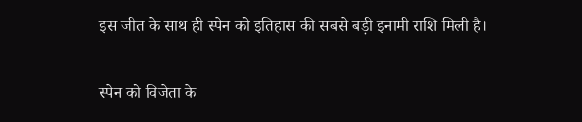इस जीत के साथ ही स्पेन को इतिहास की सबसे बड़ी इनामी राशि मिली है।

स्पेन को विजेता के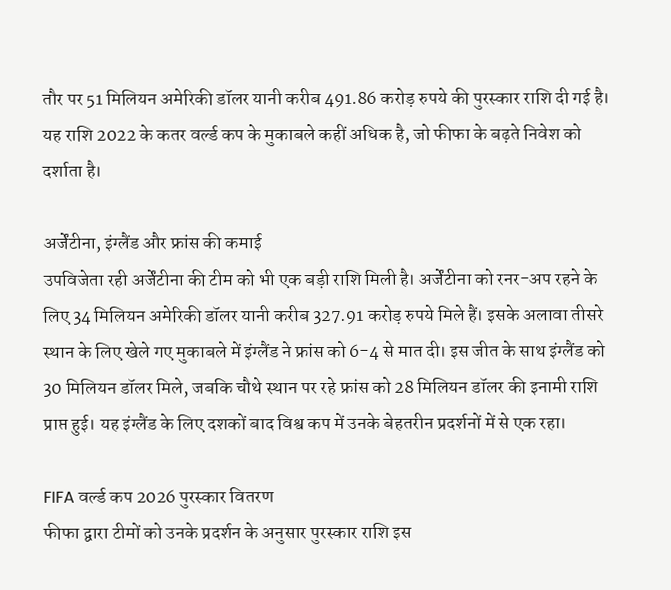तौर पर 51 मिलियन अमेरिकी डॉलर यानी करीब 491.86 करोड़ रुपये की पुरस्कार राशि दी गई है। यह राशि 2022 के कतर वर्ल्ड कप के मुकाबले कहीं अधिक है, जो फीफा के बढ़ते निवेश को दर्शाता है।

अर्जेंटीना, इंग्लैंड और फ्रांस की कमाई
उपविजेता रही अर्जेंटीना की टीम को भी एक बड़ी राशि मिली है। अर्जेंटीना को रनर-अप रहने के लिए 34 मिलियन अमेरिकी डॉलर यानी करीब 327.91 करोड़ रुपये मिले हैं। इसके अलावा तीसरे स्थान के लिए खेले गए मुकाबले में इंग्लैंड ने फ्रांस को 6-4 से मात दी। इस जीत के साथ इंग्लैंड को 30 मिलियन डॉलर मिले, जबकि चौथे स्थान पर रहे फ्रांस को 28 मिलियन डॉलर की इनामी राशि प्राप्त हुई। यह इंग्लैंड के लिए दशकों बाद विश्व कप में उनके बेहतरीन प्रदर्शनों में से एक रहा।

FIFA वर्ल्ड कप 2026 पुरस्कार वितरण
फीफा द्वारा टीमों को उनके प्रदर्शन के अनुसार पुरस्कार राशि इस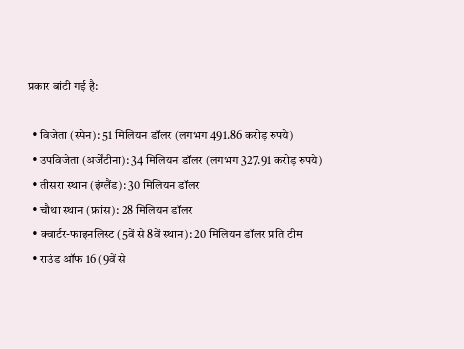प्रकार बांटी गई है:

  • विजेता (स्पेन): 51 मिलियन डॉलर (लगभग 491.86 करोड़ रुपये)
  • उपविजेता (अर्जेंटीना): 34 मिलियन डॉलर (लगभग 327.91 करोड़ रुपये)
  • तीसरा स्थान (इंग्लैंड): 30 मिलियन डॉलर
  • चौथा स्थान (फ्रांस): 28 मिलियन डॉलर
  • क्वार्टर-फाइनलिस्ट (5वें से 8वें स्थान): 20 मिलियन डॉलर प्रति टीम
  • राउंड ऑफ 16 (9वें से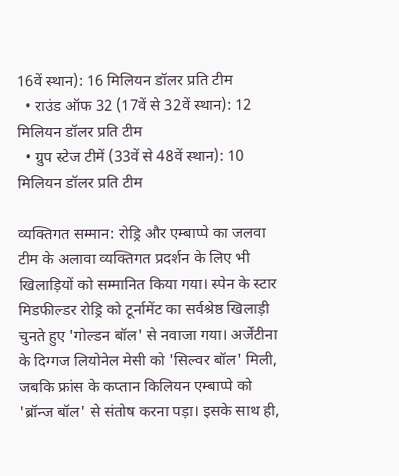16वें स्थान): 16 मिलियन डॉलर प्रति टीम
  • राउंड ऑफ 32 (17वें से 32वें स्थान): 12 मिलियन डॉलर प्रति टीम
  • ग्रुप स्टेज टीमें (33वें से 48वें स्थान): 10 मिलियन डॉलर प्रति टीम

व्यक्तिगत सम्मान: रोड्रि और एम्बाप्पे का जलवा
टीम के अलावा व्यक्तिगत प्रदर्शन के लिए भी खिलाड़ियों को सम्मानित किया गया। स्पेन के स्टार मिडफील्डर रोड्रि को टूर्नामेंट का सर्वश्रेष्ठ खिलाड़ी चुनते हुए 'गोल्डन बॉल' से नवाजा गया। अर्जेंटीना के दिग्गज लियोनेल मेसी को 'सिल्वर बॉल' मिली, जबकि फ्रांस के कप्तान किलियन एम्बाप्पे को 'ब्रॉन्ज बॉल' से संतोष करना पड़ा। इसके साथ ही,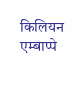किलियन एम्बाप्पे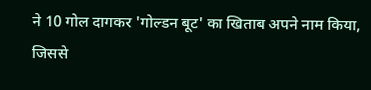ने 10 गोल दागकर 'गोल्डन बूट' का खिताब अपने नाम किया, जिससे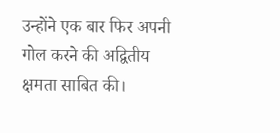उन्होंने एक बार फिर अपनी गोल करने की अद्वितीय क्षमता साबित की।